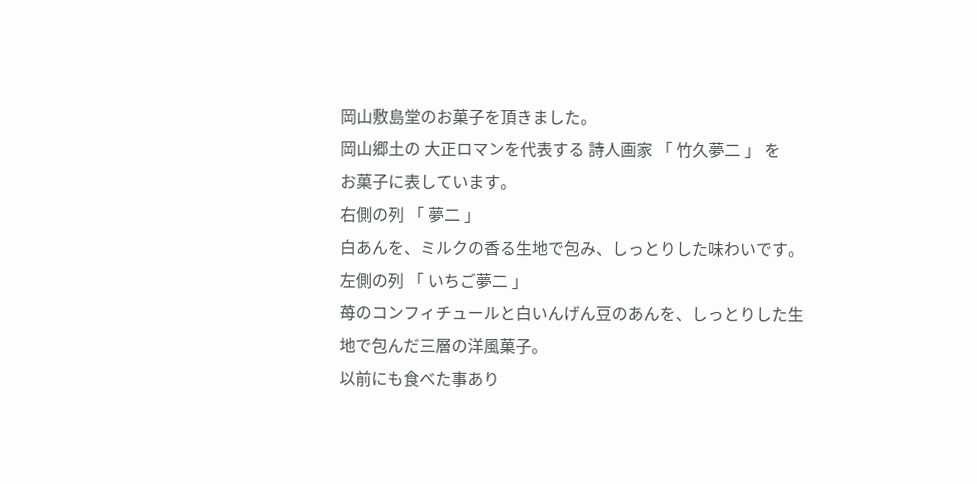岡山敷島堂のお菓子を頂きました。
岡山郷土の 大正ロマンを代表する 詩人画家 「 竹久夢二 」 を
お菓子に表しています。
右側の列 「 夢二 」
白あんを、ミルクの香る生地で包み、しっとりした味わいです。
左側の列 「 いちご夢二 」
苺のコンフィチュールと白いんげん豆のあんを、しっとりした生地で包んだ三層の洋風菓子。
以前にも食べた事あり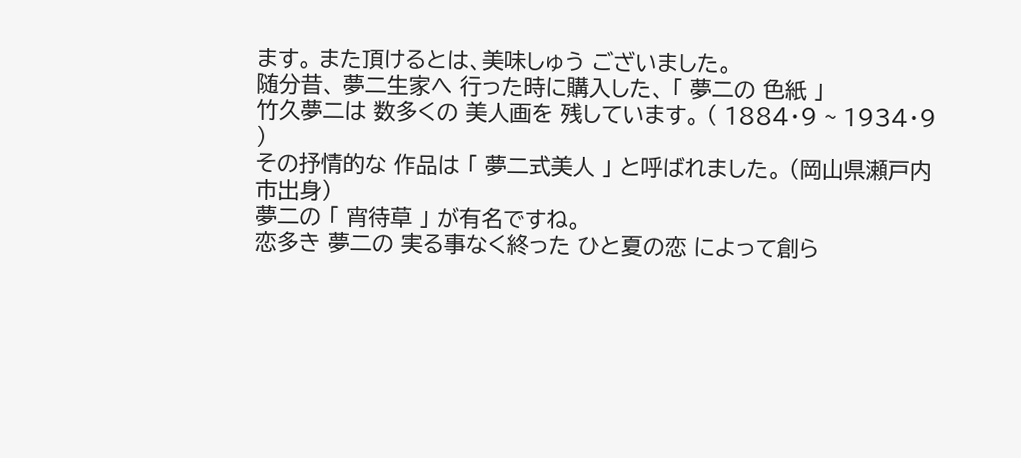ます。 また頂けるとは、美味しゅう ございました。
随分昔、 夢二生家へ 行った時に購入した、 「 夢二の 色紙 」
竹久夢二は 数多くの 美人画を 残しています。 ( 1884・9 ~ 1934・9 )
その抒情的な 作品は 「 夢二式美人 」 と呼ばれました。 (岡山県瀬戸内市出身)
夢二の 「 宵待草 」 が有名ですね。
恋多き 夢二の 実る事なく終った ひと夏の恋 によって創ら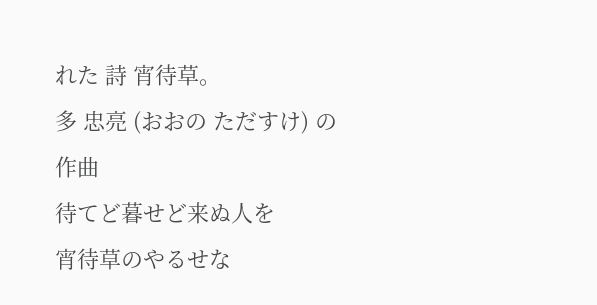れた 詩 宵待草。
多 忠亮 (おおの ただすけ) の作曲
待てど暮せど来ぬ人を
宵待草のやるせな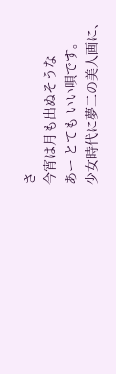さ
今宵は月も出ぬそうな
あー とても いい唄です。
少女時代に夢二の美人画に、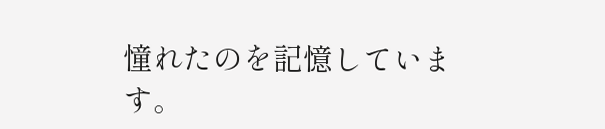憧れたのを記憶しています。